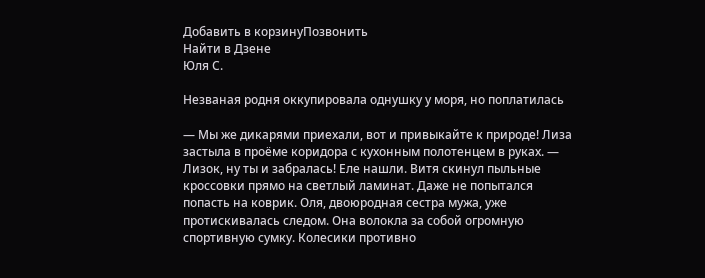Добавить в корзинуПозвонить
Найти в Дзене
Юля С.

Незваная родня оккупировала однушку у моря, но поплатилась

— Мы же дикарями приехали, вот и привыкайте к природе! Лиза застыла в проёме коридора с кухонным полотенцем в руках. — Лизок, ну ты и забралась! Еле нашли. Витя скинул пыльные кроссовки прямо на светлый ламинат. Даже не попытался попасть на коврик. Оля, двоюродная сестра мужа, уже протискивалась следом. Она волокла за собой огромную спортивную сумку. Колесики противно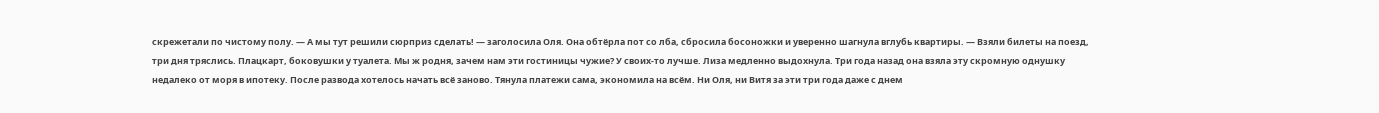скрежетали по чистому полу. — А мы тут решили сюрприз сделать! — заголосила Оля. Она обтёрла пот со лба, сбросила босоножки и уверенно шагнула вглубь квартиры. — Взяли билеты на поезд, три дня тряслись. Плацкарт, боковушки у туалета. Мы ж родня, зачем нам эти гостиницы чужие? У своих-то лучше. Лиза медленно выдохнула. Три года назад она взяла эту скромную однушку недалеко от моря в ипотеку. После развода хотелось начать всё заново. Тянула платежи сама, экономила на всём. Ни Оля, ни Витя за эти три года даже с днем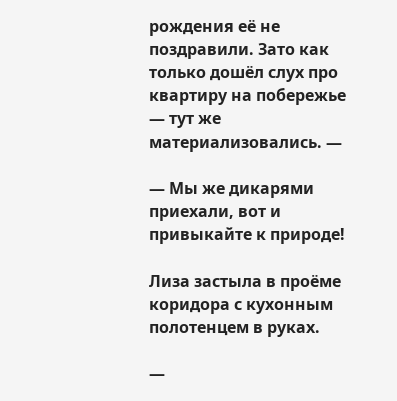рождения её не поздравили. Зато как только дошёл слух про квартиру на побережье — тут же материализовались. —

— Мы же дикарями приехали, вот и привыкайте к природе!

Лиза застыла в проёме коридора с кухонным полотенцем в руках.

—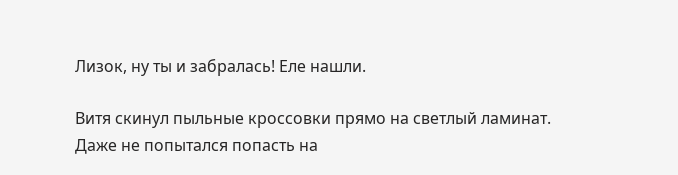Лизок, ну ты и забралась! Еле нашли.

Витя скинул пыльные кроссовки прямо на светлый ламинат. Даже не попытался попасть на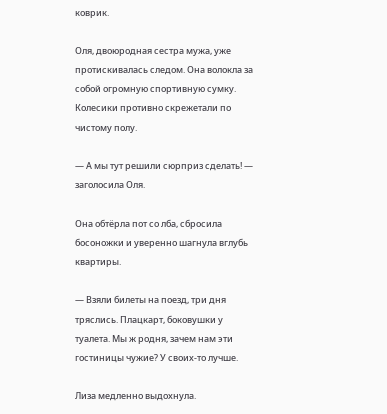коврик.

Оля, двоюродная сестра мужа, уже протискивалась следом. Она волокла за собой огромную спортивную сумку. Колесики противно скрежетали по чистому полу.

— А мы тут решили сюрприз сделать! — заголосила Оля.

Она обтёрла пот со лба, сбросила босоножки и уверенно шагнула вглубь квартиры.

— Взяли билеты на поезд, три дня тряслись. Плацкарт, боковушки у туалета. Мы ж родня, зачем нам эти гостиницы чужие? У своих-то лучше.

Лиза медленно выдохнула.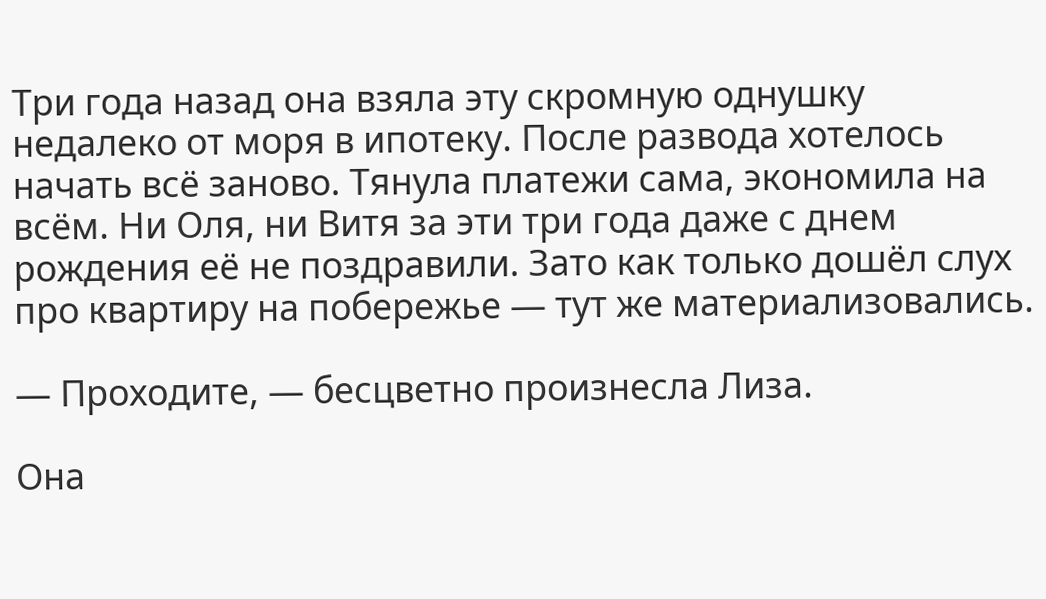Три года назад она взяла эту скромную однушку недалеко от моря в ипотеку. После развода хотелось начать всё заново. Тянула платежи сама, экономила на всём. Ни Оля, ни Витя за эти три года даже с днем рождения её не поздравили. Зато как только дошёл слух про квартиру на побережье — тут же материализовались.

— Проходите, — бесцветно произнесла Лиза.

Она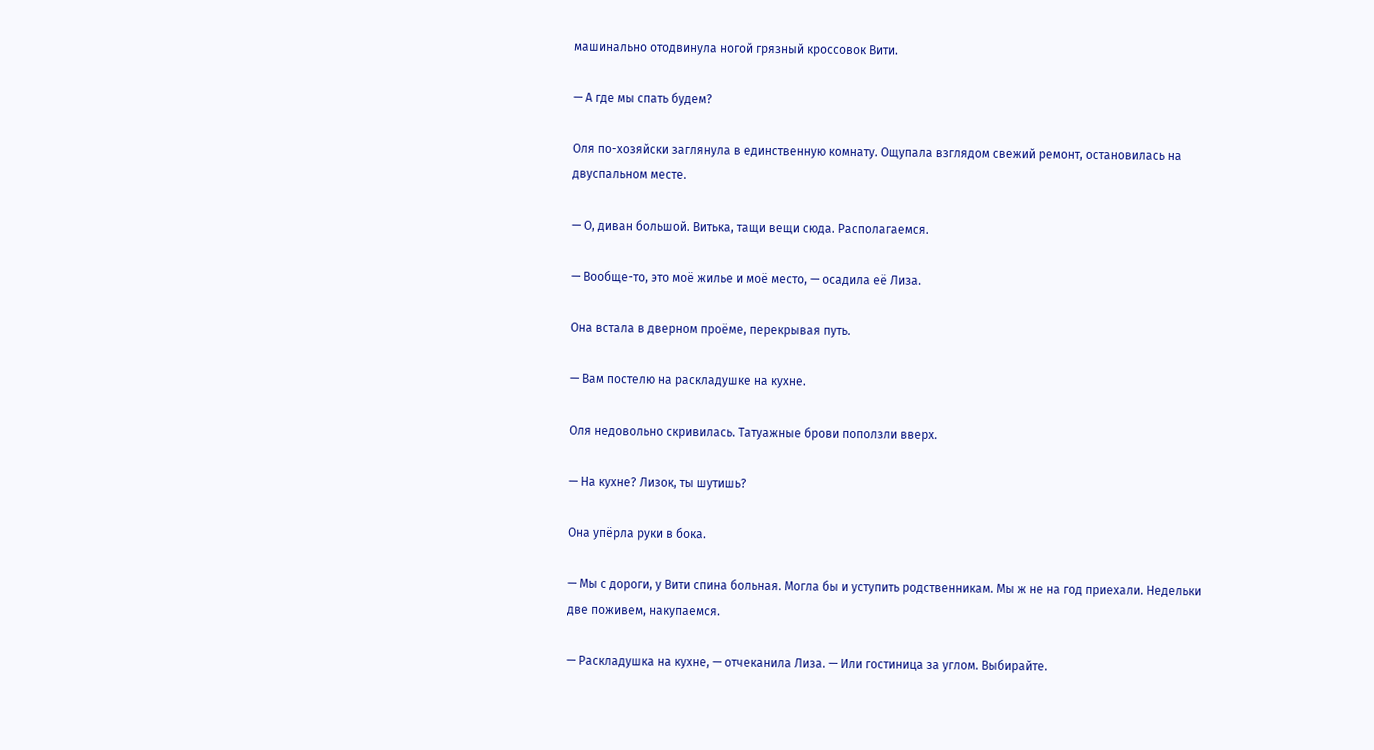машинально отодвинула ногой грязный кроссовок Вити.

— А где мы спать будем?

Оля по-хозяйски заглянула в единственную комнату. Ощупала взглядом свежий ремонт, остановилась на двуспальном месте.

— О, диван большой. Витька, тащи вещи сюда. Располагаемся.

— Вообще-то, это моё жилье и моё место, — осадила её Лиза.

Она встала в дверном проёме, перекрывая путь.

— Вам постелю на раскладушке на кухне.

Оля недовольно скривилась. Татуажные брови поползли вверх.

— На кухне? Лизок, ты шутишь?

Она упёрла руки в бока.

— Мы с дороги, у Вити спина больная. Могла бы и уступить родственникам. Мы ж не на год приехали. Недельки две поживем, накупаемся.

— Раскладушка на кухне, — отчеканила Лиза. — Или гостиница за углом. Выбирайте.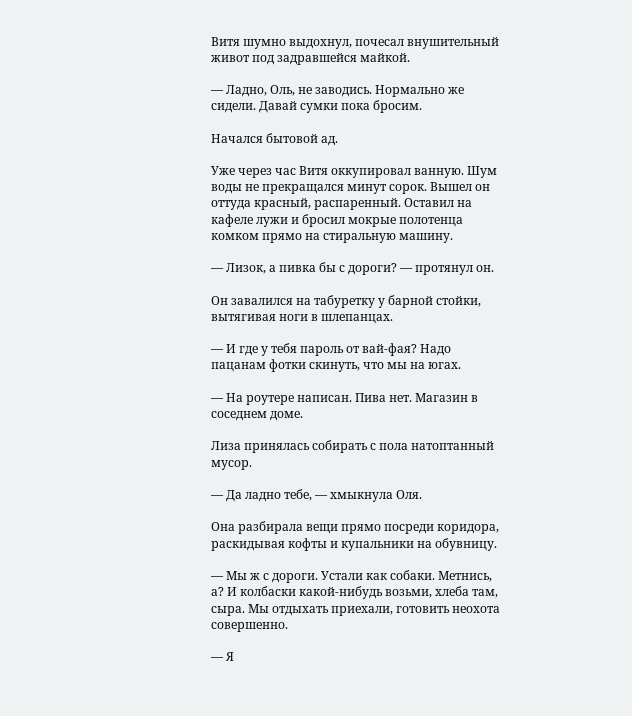Витя шумно выдохнул, почесал внушительный живот под задравшейся майкой.

— Ладно, Оль, не заводись. Нормально же сидели. Давай сумки пока бросим.

Начался бытовой ад.

Уже через час Витя оккупировал ванную. Шум воды не прекращался минут сорок. Вышел он оттуда красный, распаренный. Оставил на кафеле лужи и бросил мокрые полотенца комком прямо на стиральную машину.

— Лизок, а пивка бы с дороги? — протянул он.

Он завалился на табуретку у барной стойки, вытягивая ноги в шлепанцах.

— И где у тебя пароль от вай-фая? Надо пацанам фотки скинуть, что мы на югах.

— На роутере написан. Пива нет. Магазин в соседнем доме.

Лиза принялась собирать с пола натоптанный мусор.

— Да ладно тебе, — хмыкнула Оля.

Она разбирала вещи прямо посреди коридора, раскидывая кофты и купальники на обувницу.

— Мы ж с дороги. Устали как собаки. Метнись, а? И колбаски какой-нибудь возьми, хлеба там, сыра. Мы отдыхать приехали, готовить неохота совершенно.

— Я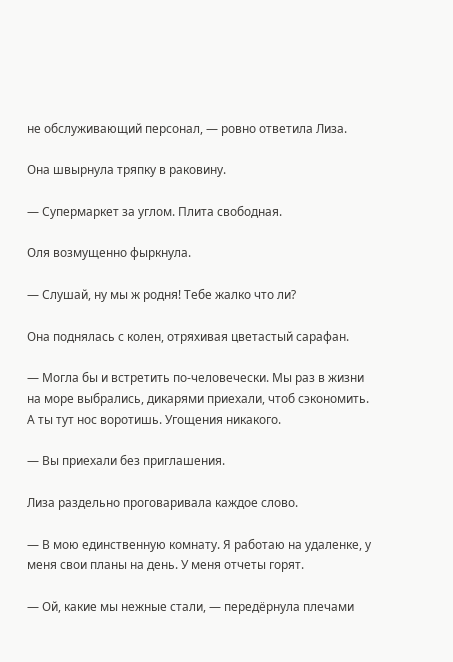не обслуживающий персонал, — ровно ответила Лиза.

Она швырнула тряпку в раковину.

— Супермаркет за углом. Плита свободная.

Оля возмущенно фыркнула.

— Слушай, ну мы ж родня! Тебе жалко что ли?

Она поднялась с колен, отряхивая цветастый сарафан.

— Могла бы и встретить по-человечески. Мы раз в жизни на море выбрались, дикарями приехали, чтоб сэкономить. А ты тут нос воротишь. Угощения никакого.

— Вы приехали без приглашения.

Лиза раздельно проговаривала каждое слово.

— В мою единственную комнату. Я работаю на удаленке, у меня свои планы на день. У меня отчеты горят.

— Ой, какие мы нежные стали, — передёрнула плечами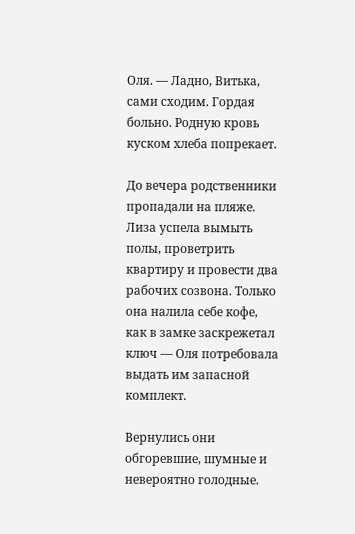Оля. — Ладно, Витька, сами сходим. Гордая больно. Родную кровь куском хлеба попрекает.

До вечера родственники пропадали на пляже. Лиза успела вымыть полы, проветрить квартиру и провести два рабочих созвона. Только она налила себе кофе, как в замке заскрежетал ключ — Оля потребовала выдать им запасной комплект.

Вернулись они обгоревшие, шумные и невероятно голодные.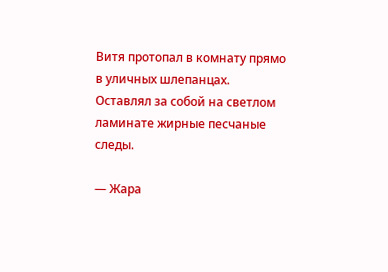Витя протопал в комнату прямо в уличных шлепанцах. Оставлял за собой на светлом ламинате жирные песчаные следы.

— Жара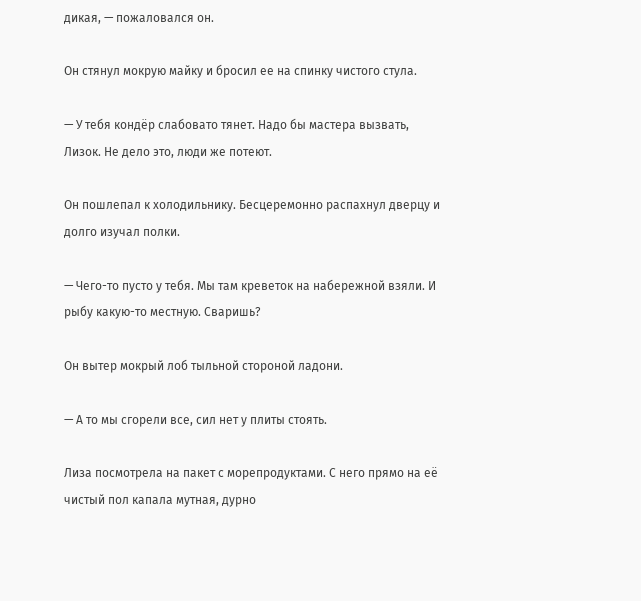дикая, — пожаловался он.

Он стянул мокрую майку и бросил ее на спинку чистого стула.

— У тебя кондёр слабовато тянет. Надо бы мастера вызвать, Лизок. Не дело это, люди же потеют.

Он пошлепал к холодильнику. Бесцеремонно распахнул дверцу и долго изучал полки.

— Чего-то пусто у тебя. Мы там креветок на набережной взяли. И рыбу какую-то местную. Сваришь?

Он вытер мокрый лоб тыльной стороной ладони.

— А то мы сгорели все, сил нет у плиты стоять.

Лиза посмотрела на пакет с морепродуктами. С него прямо на её чистый пол капала мутная, дурно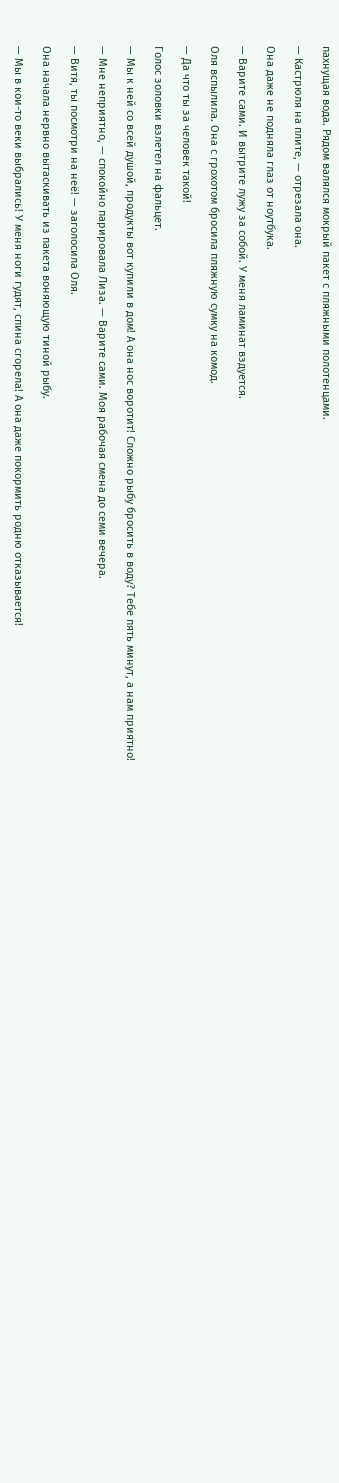пахнущая вода. Рядом валялся мокрый пакет с пляжными полотенцами.

— Кастрюля на плите, — отрезала она.

Она даже не подняла глаз от ноутбука.

— Варите сами. И вытрите лужу за собой. У меня ламинат вздуется.

Оля вспылила. Она с грохотом бросила пляжную сумку на комод.

— Да что ты за человек такой!

Голос золовки взлетел на фальцет.

— Мы к ней со всей душой, продукты вот купили в дом! А она нос воротит! Сложно рыбу бросить в воду? Тебе пять минут, а нам приятно!

— Мне неприятно, — спокойно парировала Лиза. — Варите сами. Моя рабочая смена до семи вечера.

— Витя, ты посмотри на неё! — заголосила Оля.

Она начала нервно вытаскивать из пакета воняющую тиной рыбу.

— Мы в кои-то веки выбрались! У меня ноги гудят, спина сгорела! А она даже покормить родню отказывается!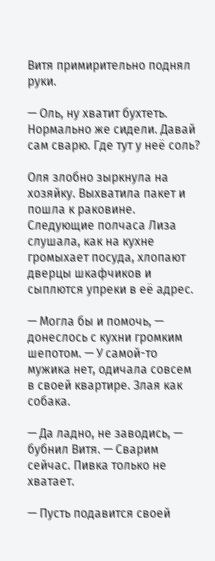Витя примирительно поднял руки.

— Оль, ну хватит бухтеть. Нормально же сидели. Давай сам сварю. Где тут у неё соль?

Оля злобно зыркнула на хозяйку. Выхватила пакет и пошла к раковине. Следующие полчаса Лиза слушала, как на кухне громыхает посуда, хлопают дверцы шкафчиков и сыплются упреки в её адрес.

— Могла бы и помочь, — донеслось с кухни громким шепотом. — У самой-то мужика нет, одичала совсем в своей квартире. Злая как собака.

— Да ладно, не заводись, — бубнил Витя. — Сварим сейчас. Пивка только не хватает.

— Пусть подавится своей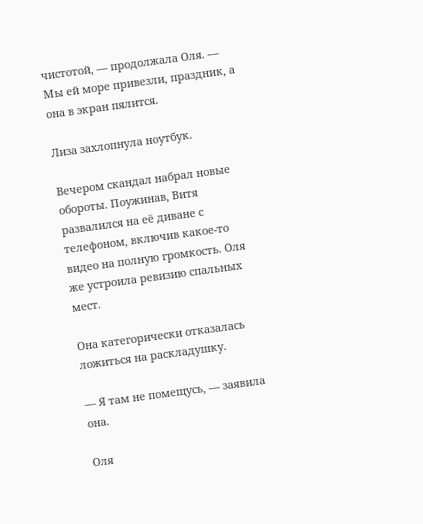чистотой, — продолжала Оля. — Мы ей море привезли, праздник, а она в экран пялится.

Лиза захлопнула ноутбук.

Вечером скандал набрал новые обороты. Поужинав, Витя развалился на её диване с телефоном, включив какое-то видео на полную громкость. Оля же устроила ревизию спальных мест.

Она категорически отказалась ложиться на раскладушку.

— Я там не помещусь, — заявила она.

Оля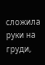сложила руки на груди,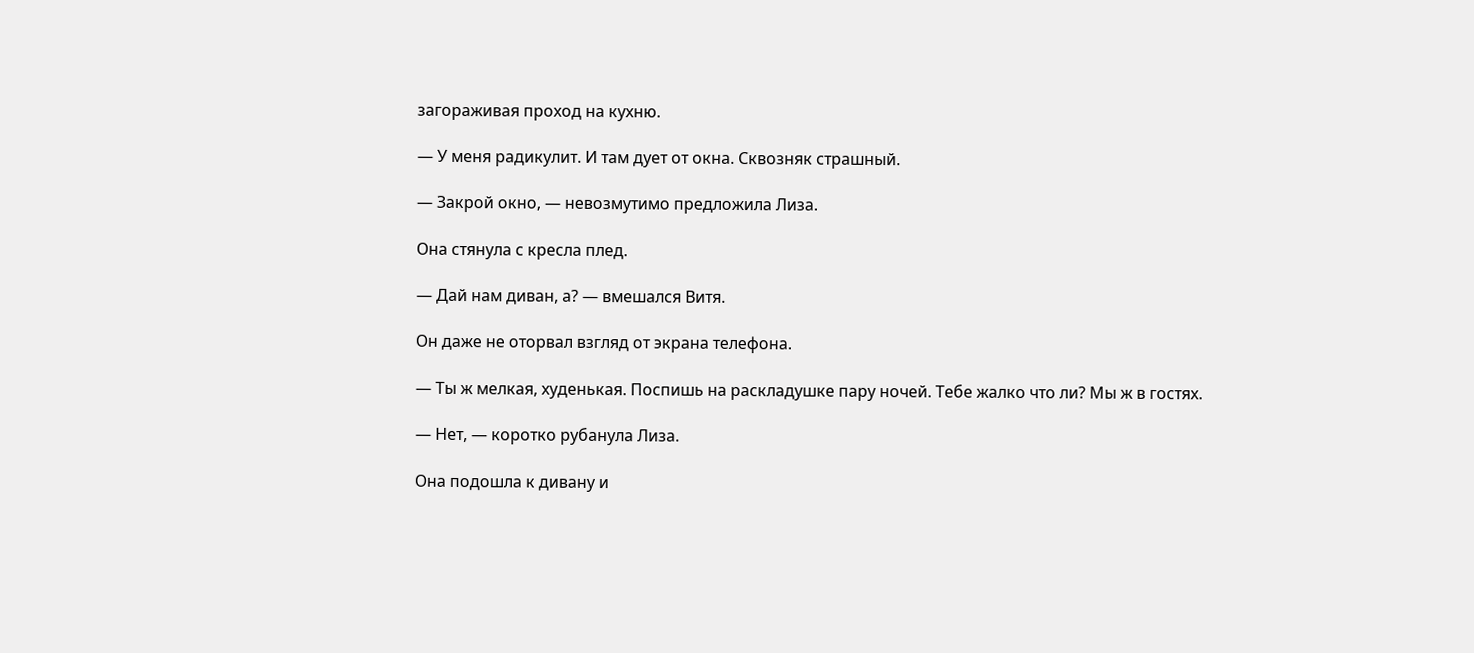загораживая проход на кухню.

— У меня радикулит. И там дует от окна. Сквозняк страшный.

— Закрой окно, — невозмутимо предложила Лиза.

Она стянула с кресла плед.

— Дай нам диван, а? — вмешался Витя.

Он даже не оторвал взгляд от экрана телефона.

— Ты ж мелкая, худенькая. Поспишь на раскладушке пару ночей. Тебе жалко что ли? Мы ж в гостях.

— Нет, — коротко рубанула Лиза.

Она подошла к дивану и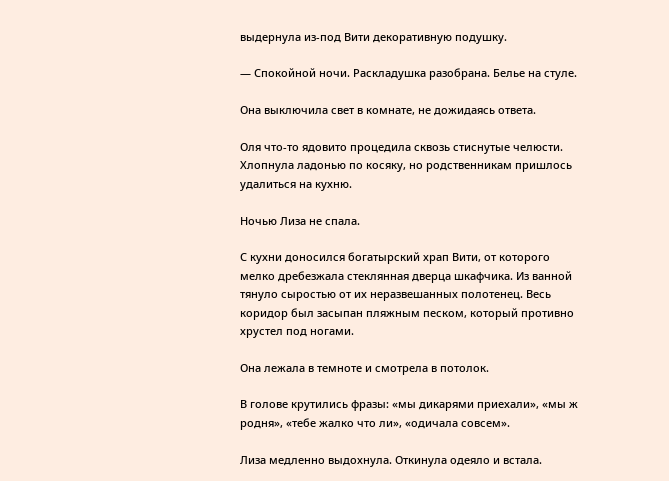выдернула из-под Вити декоративную подушку.

— Спокойной ночи. Раскладушка разобрана. Белье на стуле.

Она выключила свет в комнате, не дожидаясь ответа.

Оля что-то ядовито процедила сквозь стиснутые челюсти. Хлопнула ладонью по косяку, но родственникам пришлось удалиться на кухню.

Ночью Лиза не спала.

С кухни доносился богатырский храп Вити, от которого мелко дребезжала стеклянная дверца шкафчика. Из ванной тянуло сыростью от их неразвешанных полотенец. Весь коридор был засыпан пляжным песком, который противно хрустел под ногами.

Она лежала в темноте и смотрела в потолок.

В голове крутились фразы: «мы дикарями приехали», «мы ж родня», «тебе жалко что ли», «одичала совсем».

Лиза медленно выдохнула. Откинула одеяло и встала.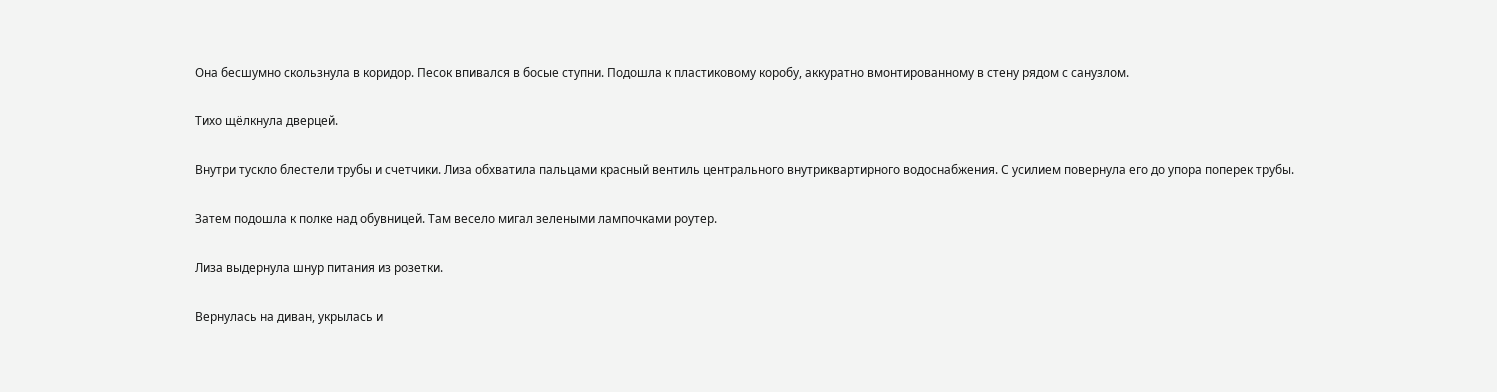Она бесшумно скользнула в коридор. Песок впивался в босые ступни. Подошла к пластиковому коробу, аккуратно вмонтированному в стену рядом с санузлом.

Тихо щёлкнула дверцей.

Внутри тускло блестели трубы и счетчики. Лиза обхватила пальцами красный вентиль центрального внутриквартирного водоснабжения. С усилием повернула его до упора поперек трубы.

Затем подошла к полке над обувницей. Там весело мигал зелеными лампочками роутер.

Лиза выдернула шнур питания из розетки.

Вернулась на диван, укрылась и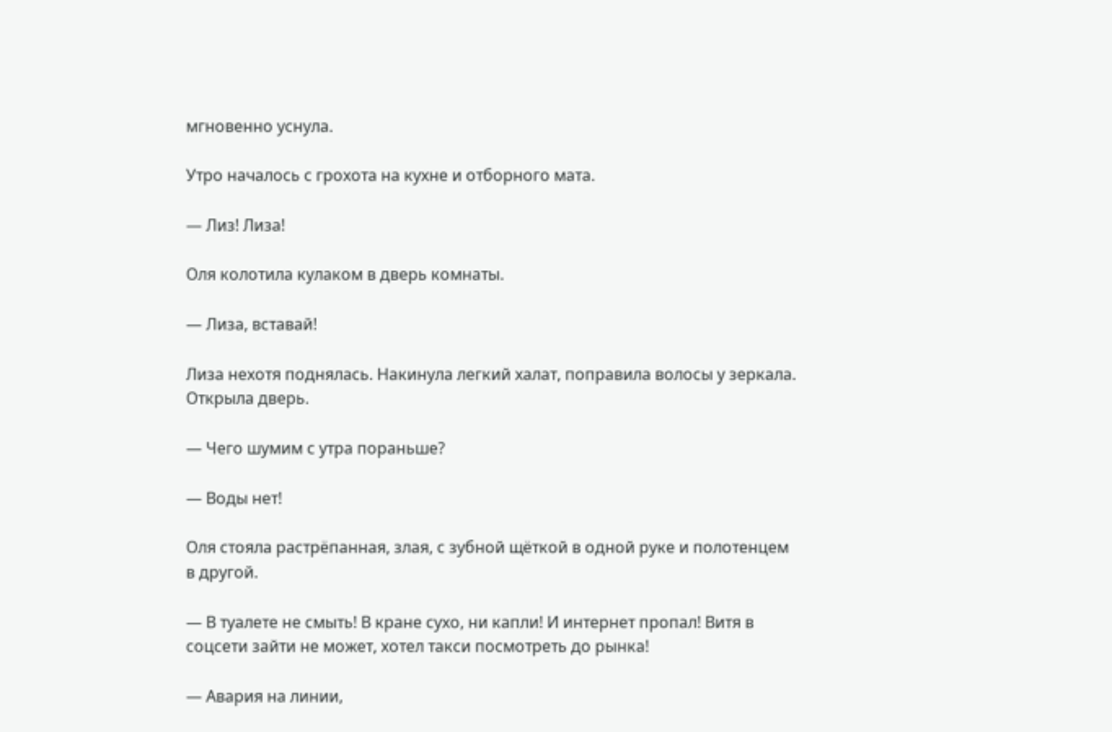мгновенно уснула.

Утро началось с грохота на кухне и отборного мата.

— Лиз! Лиза!

Оля колотила кулаком в дверь комнаты.

— Лиза, вставай!

Лиза нехотя поднялась. Накинула легкий халат, поправила волосы у зеркала. Открыла дверь.

— Чего шумим с утра пораньше?

— Воды нет!

Оля стояла растрёпанная, злая, с зубной щёткой в одной руке и полотенцем в другой.

— В туалете не смыть! В кране сухо, ни капли! И интернет пропал! Витя в соцсети зайти не может, хотел такси посмотреть до рынка!

— Авария на линии,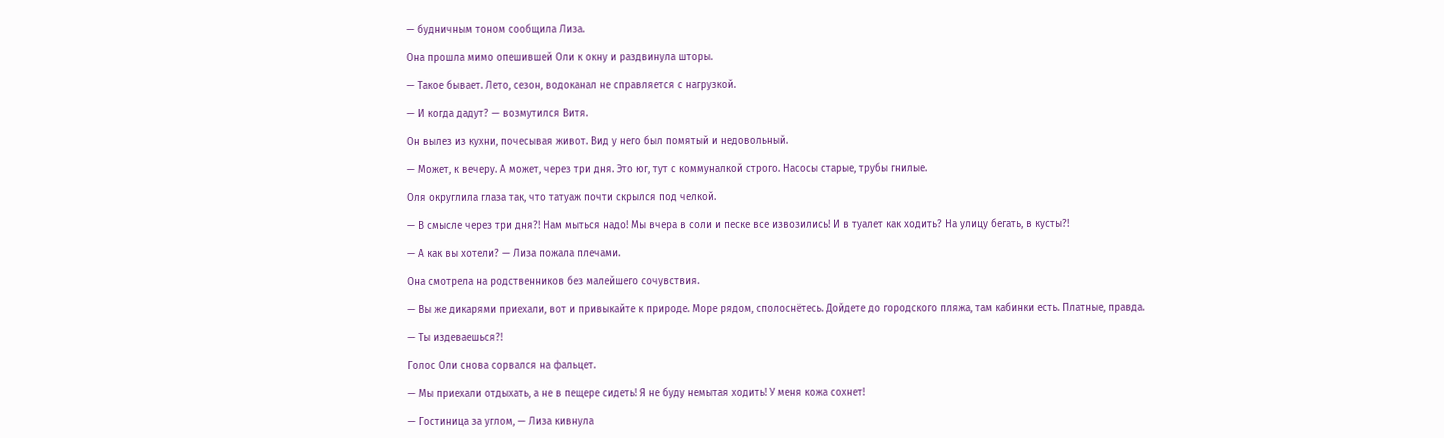— будничным тоном сообщила Лиза.

Она прошла мимо опешившей Оли к окну и раздвинула шторы.

— Такое бывает. Лето, сезон, водоканал не справляется с нагрузкой.

— И когда дадут? — возмутился Витя.

Он вылез из кухни, почесывая живот. Вид у него был помятый и недовольный.

— Может, к вечеру. А может, через три дня. Это юг, тут с коммуналкой строго. Насосы старые, трубы гнилые.

Оля округлила глаза так, что татуаж почти скрылся под челкой.

— В смысле через три дня?! Нам мыться надо! Мы вчера в соли и песке все извозились! И в туалет как ходить? На улицу бегать, в кусты?!

— А как вы хотели? — Лиза пожала плечами.

Она смотрела на родственников без малейшего сочувствия.

— Вы же дикарями приехали, вот и привыкайте к природе. Море рядом, сполоснётесь. Дойдете до городского пляжа, там кабинки есть. Платные, правда.

— Ты издеваешься?!

Голос Оли снова сорвался на фальцет.

— Мы приехали отдыхать, а не в пещере сидеть! Я не буду немытая ходить! У меня кожа сохнет!

— Гостиница за углом, — Лиза кивнула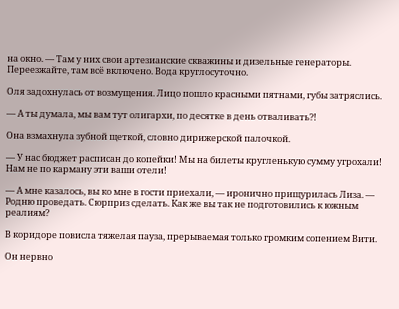на окно. — Там у них свои артезианские скважины и дизельные генераторы. Переезжайте, там всё включено. Вода круглосуточно.

Оля задохнулась от возмущения. Лицо пошло красными пятнами, губы затряслись.

— А ты думала, мы вам тут олигархи, по десятке в день отваливать?!

Она взмахнула зубной щеткой, словно дирижерской палочкой.

— У нас бюджет расписан до копейки! Мы на билеты кругленькую сумму угрохали! Нам не по карману эти ваши отели!

— А мне казалось, вы ко мне в гости приехали, — иронично прищурилась Лиза. — Родню проведать. Сюрприз сделать. Как же вы так не подготовились к южным реалиям?

В коридоре повисла тяжелая пауза, прерываемая только громким сопением Вити.

Он нервно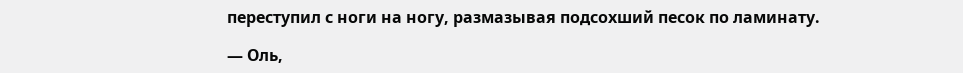переступил с ноги на ногу, размазывая подсохший песок по ламинату.

— Оль,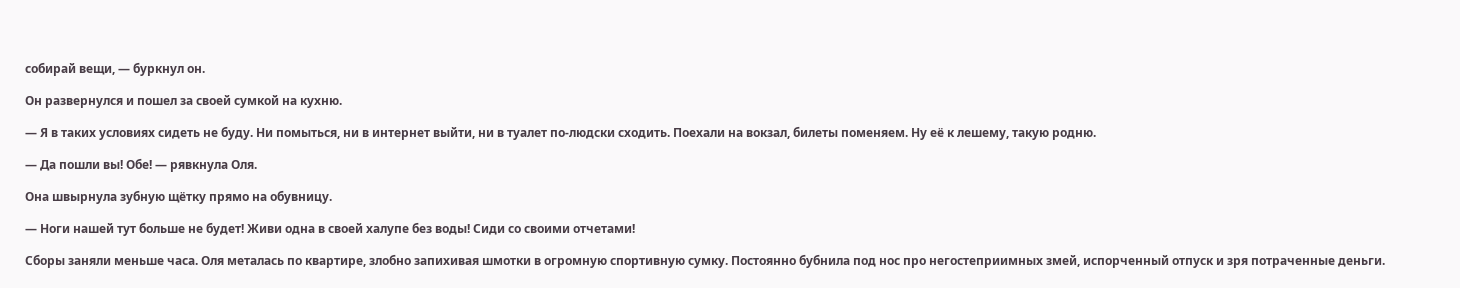собирай вещи, — буркнул он.

Он развернулся и пошел за своей сумкой на кухню.

— Я в таких условиях сидеть не буду. Ни помыться, ни в интернет выйти, ни в туалет по-людски сходить. Поехали на вокзал, билеты поменяем. Ну её к лешему, такую родню.

— Да пошли вы! Обе! — рявкнула Оля.

Она швырнула зубную щётку прямо на обувницу.

— Ноги нашей тут больше не будет! Живи одна в своей халупе без воды! Сиди со своими отчетами!

Сборы заняли меньше часа. Оля металась по квартире, злобно запихивая шмотки в огромную спортивную сумку. Постоянно бубнила под нос про негостеприимных змей, испорченный отпуск и зря потраченные деньги.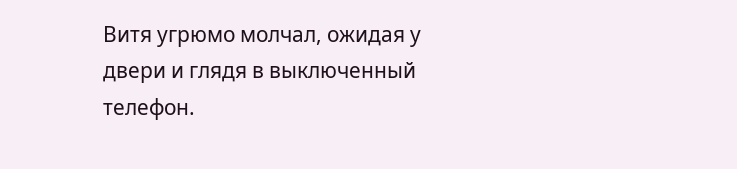Витя угрюмо молчал, ожидая у двери и глядя в выключенный телефон.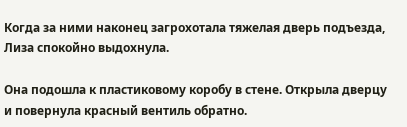Когда за ними наконец загрохотала тяжелая дверь подъезда, Лиза спокойно выдохнула.

Она подошла к пластиковому коробу в стене. Открыла дверцу и повернула красный вентиль обратно.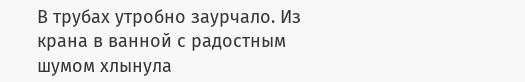В трубах утробно заурчало. Из крана в ванной с радостным шумом хлынула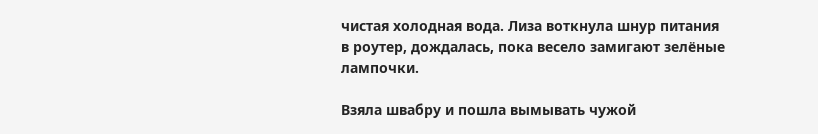чистая холодная вода. Лиза воткнула шнур питания в роутер, дождалась, пока весело замигают зелёные лампочки.

Взяла швабру и пошла вымывать чужой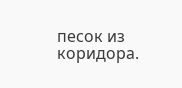песок из коридора.